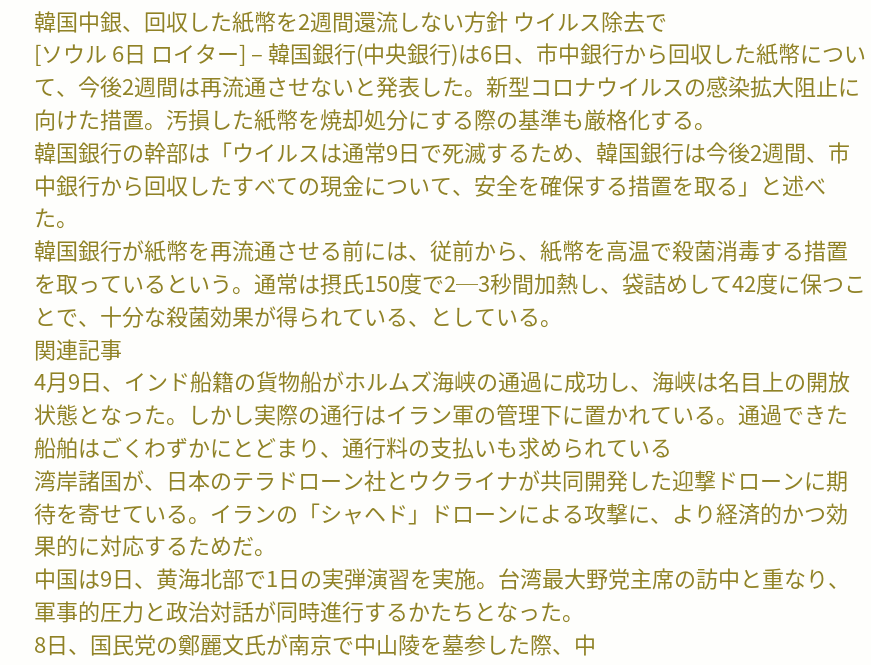韓国中銀、回収した紙幣を2週間還流しない方針 ウイルス除去で
[ソウル 6日 ロイター] – 韓国銀行(中央銀行)は6日、市中銀行から回収した紙幣について、今後2週間は再流通させないと発表した。新型コロナウイルスの感染拡大阻止に向けた措置。汚損した紙幣を焼却処分にする際の基準も厳格化する。
韓国銀行の幹部は「ウイルスは通常9日で死滅するため、韓国銀行は今後2週間、市中銀行から回収したすべての現金について、安全を確保する措置を取る」と述べた。
韓国銀行が紙幣を再流通させる前には、従前から、紙幣を高温で殺菌消毒する措置を取っているという。通常は摂氏150度で2─3秒間加熱し、袋詰めして42度に保つことで、十分な殺菌効果が得られている、としている。
関連記事
4月9日、インド船籍の貨物船がホルムズ海峡の通過に成功し、海峡は名目上の開放状態となった。しかし実際の通行はイラン軍の管理下に置かれている。通過できた船舶はごくわずかにとどまり、通行料の支払いも求められている
湾岸諸国が、日本のテラドローン社とウクライナが共同開発した迎撃ドローンに期待を寄せている。イランの「シャヘド」ドローンによる攻撃に、より経済的かつ効果的に対応するためだ。
中国は9日、黄海北部で1日の実弾演習を実施。台湾最大野党主席の訪中と重なり、軍事的圧力と政治対話が同時進行するかたちとなった。
8日、国民党の鄭麗文氏が南京で中山陵を墓参した際、中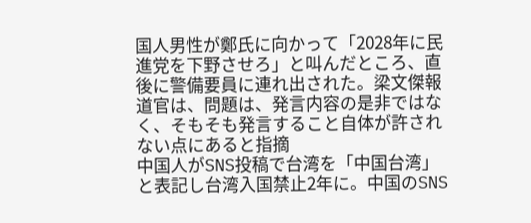国人男性が鄭氏に向かって「2028年に民進党を下野させろ」と叫んだところ、直後に警備要員に連れ出された。梁文傑報道官は、問題は、発言内容の是非ではなく、そもそも発言すること自体が許されない点にあると指摘
中国人がSNS投稿で台湾を「中国台湾」と表記し台湾入国禁止2年に。中国のSNS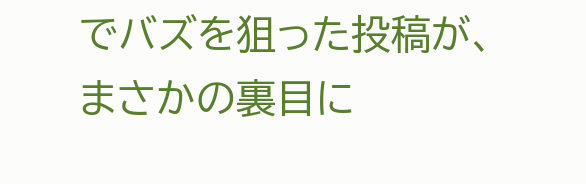でバズを狙った投稿が、まさかの裏目に